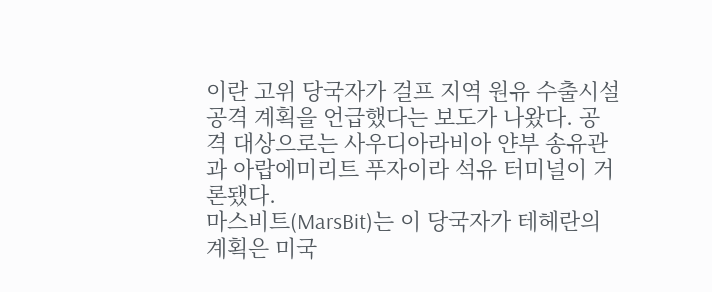이란 고위 당국자가 걸프 지역 원유 수출시설 공격 계획을 언급했다는 보도가 나왔다. 공격 대상으로는 사우디아라비아 얀부 송유관과 아랍에미리트 푸자이라 석유 터미널이 거론됐다.
마스비트(MarsBit)는 이 당국자가 테헤란의 계획은 미국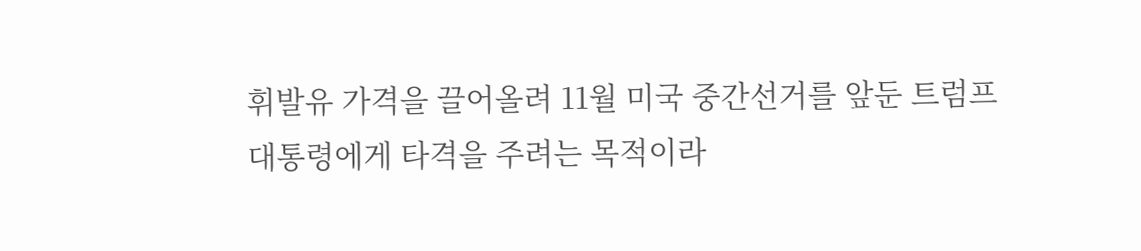휘발유 가격을 끌어올려 11월 미국 중간선거를 앞둔 트럼프 대통령에게 타격을 주려는 목적이라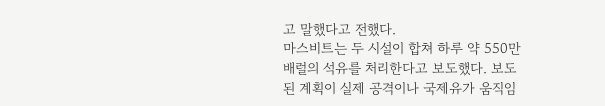고 말했다고 전했다.
마스비트는 두 시설이 합쳐 하루 약 550만 배럴의 석유를 처리한다고 보도했다. 보도된 계획이 실제 공격이나 국제유가 움직임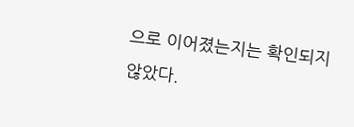으로 이어졌는지는 확인되지 않았다.